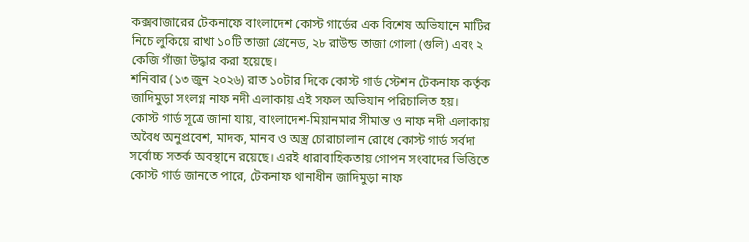কক্সবাজারের টেকনাফে বাংলাদেশ কোস্ট গার্ডের এক বিশেষ অভিযানে মাটির নিচে লুকিয়ে রাখা ১০টি তাজা গ্রেনেড, ২৮ রাউন্ড তাজা গোলা (গুলি) এবং ২ কেজি গাঁজা উদ্ধার করা হয়েছে।
শনিবার (১৩ জুন ২০২৬) রাত ১০টার দিকে কোস্ট গার্ড স্টেশন টেকনাফ কর্তৃক জাদিমুড়া সংলগ্ন নাফ নদী এলাকায় এই সফল অভিযান পরিচালিত হয়।
কোস্ট গার্ড সূত্রে জানা যায়, বাংলাদেশ-মিয়ানমার সীমান্ত ও নাফ নদী এলাকায় অবৈধ অনুপ্রবেশ, মাদক, মানব ও অস্ত্র চোরাচালান রোধে কোস্ট গার্ড সর্বদা সর্বোচ্চ সতর্ক অবস্থানে রয়েছে। এরই ধারাবাহিকতায় গোপন সংবাদের ভিত্তিতে কোস্ট গার্ড জানতে পারে, টেকনাফ থানাধীন জাদিমুড়া নাফ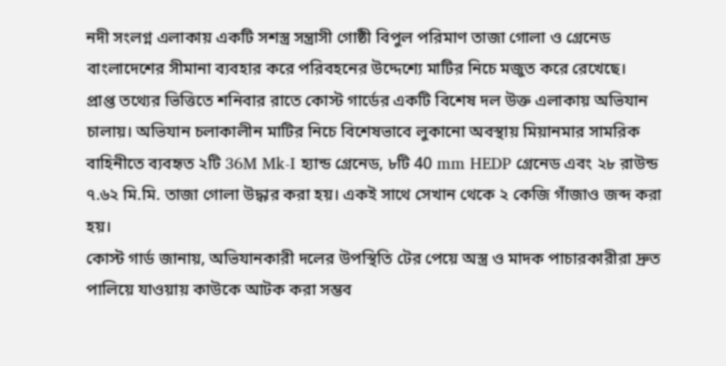নদী সংলগ্ন এলাকায় একটি সশস্ত্র সন্ত্রাসী গোষ্ঠী বিপুল পরিমাণ তাজা গোলা ও গ্রেনেড বাংলাদেশের সীমানা ব্যবহার করে পরিবহনের উদ্দেশ্যে মাটির নিচে মজুত করে রেখেছে।
প্রাপ্ত তথ্যের ভিত্তিতে শনিবার রাতে কোস্ট গার্ডের একটি বিশেষ দল উক্ত এলাকায় অভিযান চালায়। অভিযান চলাকালীন মাটির নিচে বিশেষভাবে লুকানো অবস্থায় মিয়ানমার সামরিক বাহিনীতে ব্যবহৃত ২টি 36M Mk-I হ্যান্ড গ্রেনেড, ৮টি 40 mm HEDP গ্রেনেড এবং ২৮ রাউন্ড ৭.৬২ মি.মি. তাজা গোলা উদ্ধার করা হয়। একই সাথে সেখান থেকে ২ কেজি গাঁজাও জব্দ করা হয়।
কোস্ট গার্ড জানায়, অভিযানকারী দলের উপস্থিতি টের পেয়ে অস্ত্র ও মাদক পাচারকারীরা দ্রুত পালিয়ে যাওয়ায় কাউকে আটক করা সম্ভব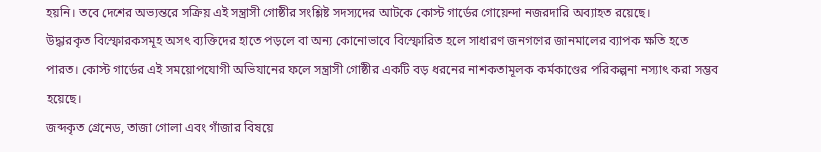হয়নি। তবে দেশের অভ্যন্তরে সক্রিয় এই সন্ত্রাসী গোষ্ঠীর সংশ্লিষ্ট সদস্যদের আটকে কোস্ট গার্ডের গোয়েন্দা নজরদারি অব্যাহত রয়েছে।
উদ্ধারকৃত বিস্ফোরকসমূহ অসৎ ব্যক্তিদের হাতে পড়লে বা অন্য কোনোভাবে বিস্ফোরিত হলে সাধারণ জনগণের জানমালের ব্যাপক ক্ষতি হতে পারত। কোস্ট গার্ডের এই সময়োপযোগী অভিযানের ফলে সন্ত্রাসী গোষ্ঠীর একটি বড় ধরনের নাশকতামূলক কর্মকাণ্ডের পরিকল্পনা নস্যাৎ করা সম্ভব হয়েছে।
জব্দকৃত গ্রেনেড, তাজা গোলা এবং গাঁজার বিষয়ে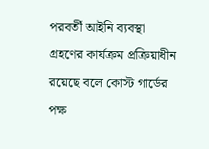পরবর্তী আইনি ব্যবস্থা গ্রহণের কার্যক্রম প্রক্রিয়াধীন রয়েছে বলে কোস্ট গার্ডের পক্ষ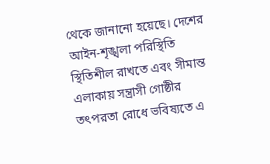থেকে জানানো হয়েছে। দেশের আইন-শৃঙ্খলা পরিস্থিতি স্থিতিশীল রাখতে এবং সীমান্ত এলাকায় সন্ত্রাসী গোষ্ঠীর তৎপরতা রোধে ভবিষ্যতে এ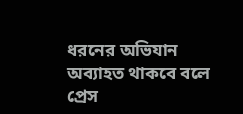ধরনের অভিযান অব্যাহত থাকবে বলে প্রেস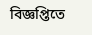বিজ্ঞপ্তিতে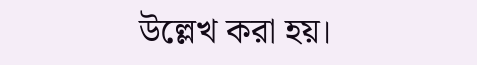উল্লেখ করা হয়।